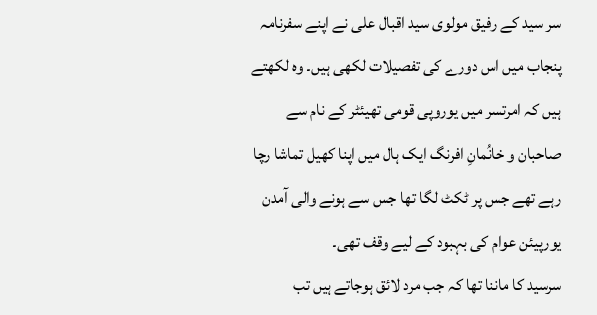سر سید کے رفیق مولوی سید اقبال علی نے اپنے سفرنامہ پنجاب میں اس دورے کی تفصیلات لکھی ہیں۔ وہ لکھتے ہیں کہ امرتسر میں یوروپی قومی تھیئٹر کے نام سے صاحبان و خانُمانِ افرنگ ایک ہال میں اپنا کھیل تماشا رچا رہے تھے جس پر ٹکٹ لگا تھا جس سے ہونے والی آمدن یورپیئن عوام کی بہبود کے لیے وقف تھی۔
سرسید کا ماننا تھا کہ جب مرد لائق ہوجاتے ہیں تب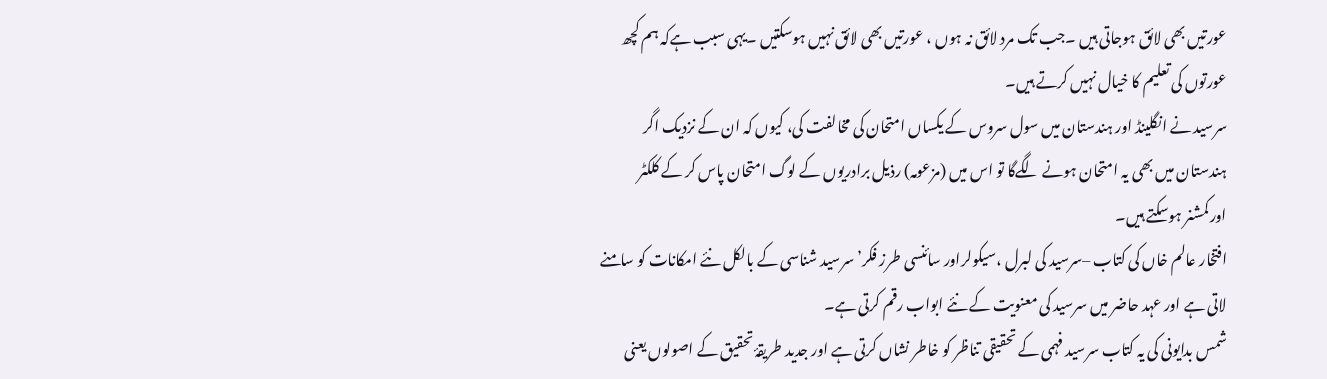عورتیں بھی لائق ہوجاتی ہیں ۔جب تک مرد لائق نہ ہوں ، عورتیں بھی لائق نہیں ہوسکتیں ۔یہی سبب ہےکہ ہم کچھ عورتوں کی تعلیم کا خیال نہیں کرتے ہیں۔
سرسید نے انگلینڈ اور ہندستان میں سول سروس کے یکساں امتحان کی مخالفت کی، کیوں کہ ان کے نزدیک اگر ہندستان میں بھی یہ امتحان ہونے لگےگا تو اس میں (مزعومہ) رذیل برادریوں کے لوگ امتحان پاس کر کے کلکٹر اورکمشنر ہوسکتے ہیں۔
افتخار عالم خاں کی کتاب –سرسید کی لبرل ،سیکولراور سائنسی طرز فکر’سرسید شناسی کے بالکل نئے امکانات کو سامنے لاتی ہے اور عہد حاضر میں سرسید کی معنویت کے نئے ابواب رقم کرتی ہے۔
شمس بدایونی کی یہ کتاب سرسید فہمی کے تحقیقی تناظر کو خاطر نشاں کرتی ہے اور جدید طریقۂ تحقیق کے اصولوں یعنی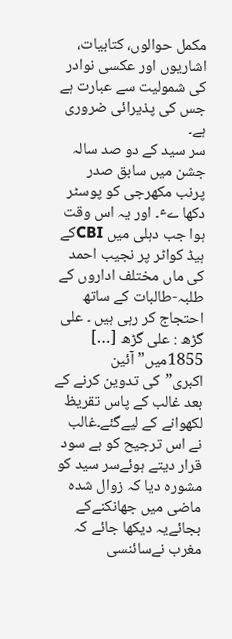مکمل حوالوں، کتابیات، اشاریوں اور عکسی نوادر کی شمولیت سے عبارت ہے جس کی پذیرائی ضروری ہے۔
سر سید کے دو صد سالہ جشن میں سابق صدر پرنب مکھرجی کو پوسٹر دکھا ےٴ۔ اور یہ اس وقت ہوا جب دہلی میں CBIکے ہیڈ کواٹر پر نجیب احمد کی ماں مختلف اداروں کے طلبہ-طالبات کے ساتھ احتجاج کر رہی ہیں ۔ علی گڑھ : علی گڑھ […]
1855میں”آئین اکبری”کی تدوین کرنے کے بعد غالب کے پاس تقریظ لکھوانے کے لیےگئے۔غالب نے اس ترجیح کو بے سود قرار دیتے ہوئےسر سید کو مشورہ دیا کہ زوال شدہ ماضی میں جھانکنےکے بجائےیہ دیکھا جائے کہ مغرب نےسائنسی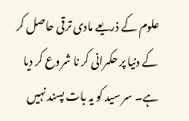علوم کے ذریعے مادی ترقی حاصل کر کے دنیا پر حکمرانی کر نا شروع کر دیا ہے۔ سر سید کو یہ بات پسند نہیں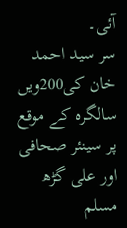آئی۔
سر سید احمد خان کی200ویں سالگرہ کے موقع پر سینئر صحافی اور علی گڑھ مسلم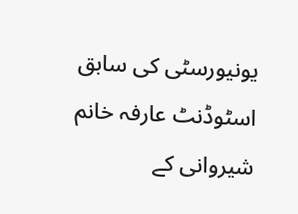یونیورسٹی کی سابق اسٹوڈنٹ عارفہ خانم شیروانی کے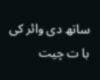ساتھ دی وائر کی با ت چیت